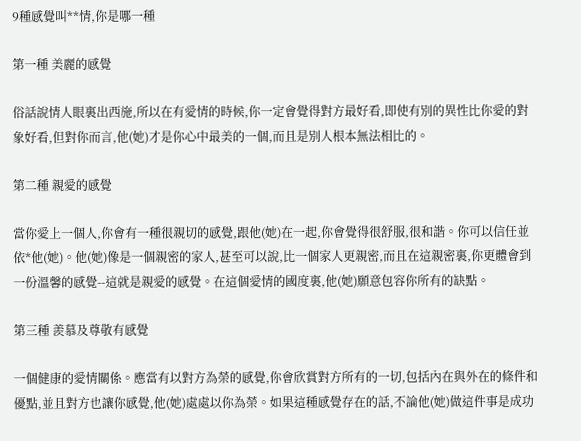9種感覺叫**情,你是哪一種

第一種 美麗的感覺

俗話說情人眼裏出西施,所以在有愛情的時候,你一定會覺得對方最好看,即使有別的異性比你愛的對象好看,但對你而言,他(她)才是你心中最美的一個,而且是別人根本無法相比的。

第二種 親愛的感覺

當你愛上一個人,你會有一種很親切的感覺,跟他(她)在一起,你會覺得很舒服,很和諧。你可以信任並依*他(她)。他(她)像是一個親密的家人,甚至可以說,比一個家人更親密,而且在這親密裏,你更體會到一份溫馨的感覺--這就是親愛的感覺。在這個愛情的國度裏,他(她)願意包容你所有的缺點。

第三種 羨慕及尊敬有感覺

一個健康的愛情關係。應當有以對方為榮的感覺,你會欣賞對方所有的一切,包括內在與外在的條件和優點,並且對方也讓你感覺,他(她)處處以你為榮。如果這種感覺存在的話,不論他(她)做這件事是成功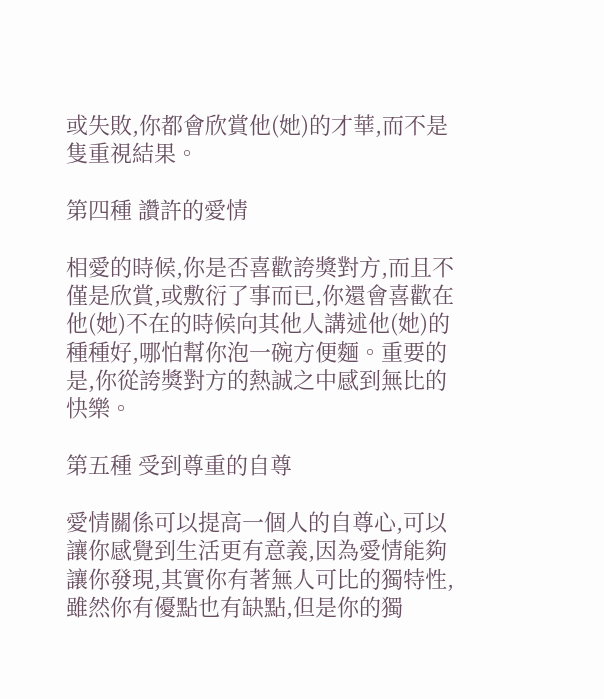或失敗,你都會欣賞他(她)的才華,而不是隻重視結果。

第四種 讚許的愛情

相愛的時候,你是否喜歡誇獎對方,而且不僅是欣賞,或敷衍了事而已,你還會喜歡在他(她)不在的時候向其他人講述他(她)的種種好,哪怕幫你泡一碗方便麵。重要的是,你從誇獎對方的熱誠之中感到無比的快樂。

第五種 受到尊重的自尊

愛情關係可以提高一個人的自尊心,可以讓你感覺到生活更有意義,因為愛情能夠讓你發現,其實你有著無人可比的獨特性,雖然你有優點也有缺點,但是你的獨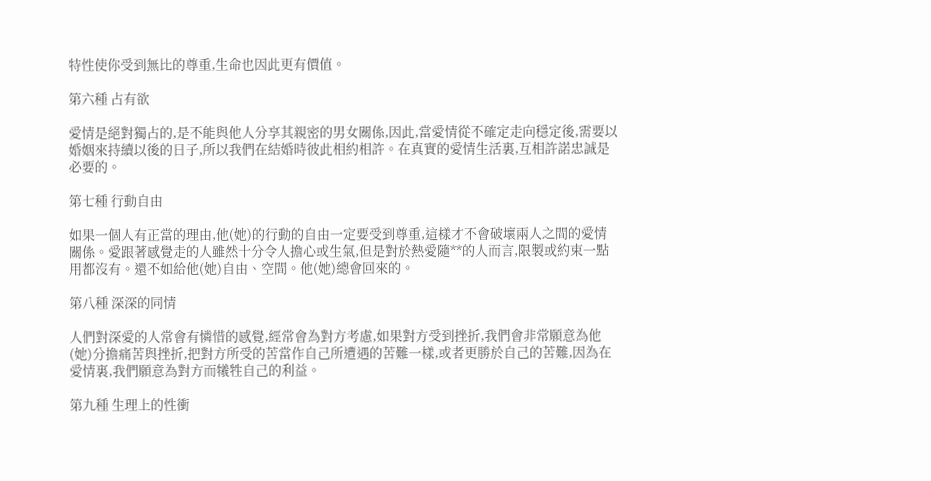特性使你受到無比的尊重,生命也因此更有價值。

第六種 占有欲

愛情是絕對獨占的,是不能與他人分享其親密的男女關係,因此,當愛情從不確定走向穩定後,需要以婚姻來持續以後的日子,所以我們在結婚時彼此相約相許。在真實的愛情生活裏,互相許諾忠誠是必要的。

第七種 行動自由

如果一個人有正當的理由,他(她)的行動的自由一定要受到尊重,這樣才不會破壞兩人之間的愛情關係。愛跟著感覺走的人雖然十分令人擔心或生氣,但是對於熱愛隨**的人而言,限製或約束一點用都沒有。還不如給他(她)自由、空間。他(她)總會回來的。

第八種 深深的同情

人們對深愛的人常會有憐惜的感覺,經常會為對方考慮,如果對方受到挫折,我們會非常願意為他(她)分擔痛苦與挫折,把對方所受的苦當作自己所遭遇的苦難一樣,或者更勝於自己的苦難,因為在愛情裏,我們願意為對方而犧牲自己的利益。

第九種 生理上的性衝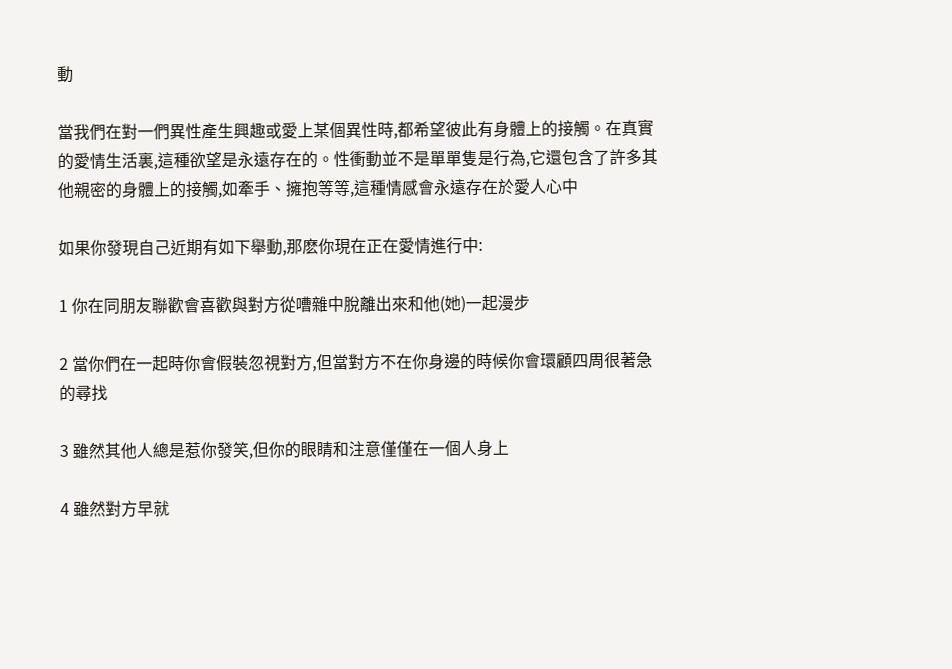動

當我們在對一們異性產生興趣或愛上某個異性時,都希望彼此有身體上的接觸。在真實的愛情生活裏,這種欲望是永遠存在的。性衝動並不是單單隻是行為,它還包含了許多其他親密的身體上的接觸,如牽手、擁抱等等,這種情感會永遠存在於愛人心中

如果你發現自己近期有如下舉動,那麽你現在正在愛情進行中:

1 你在同朋友聯歡會喜歡與對方從嘈雜中脫離出來和他(她)一起漫步

2 當你們在一起時你會假裝忽視對方,但當對方不在你身邊的時候你會環顧四周很著急的尋找

3 雖然其他人總是惹你發笑,但你的眼睛和注意僅僅在一個人身上

4 雖然對方早就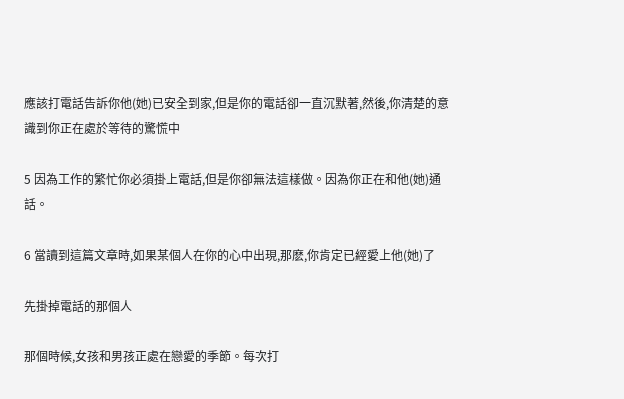應該打電話告訴你他(她)已安全到家,但是你的電話卻一直沉默著,然後,你清楚的意識到你正在處於等待的驚慌中

5 因為工作的繁忙你必須掛上電話,但是你卻無法這樣做。因為你正在和他(她)通話。

6 當讀到這篇文章時,如果某個人在你的心中出現,那麽,你肯定已經愛上他(她)了

先掛掉電話的那個人

那個時候,女孩和男孩正處在戀愛的季節。每次打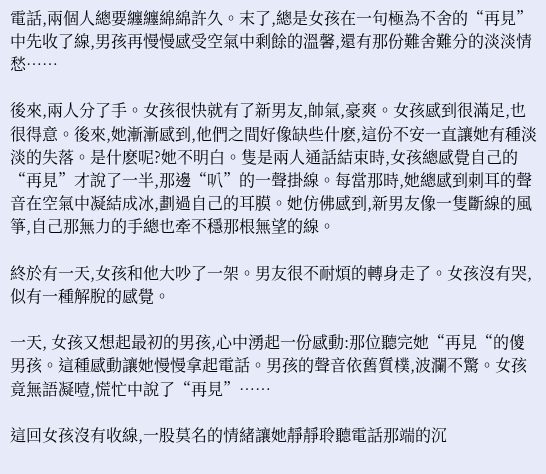電話,兩個人總要纏纏綿綿許久。末了,總是女孩在一句極為不舍的“再見”中先收了線,男孩再慢慢感受空氣中剩餘的溫馨,還有那份難舍難分的淡淡情愁……

後來,兩人分了手。女孩很快就有了新男友,帥氣,豪爽。女孩感到很滿足,也很得意。後來,她漸漸感到,他們之間好像缺些什麽,這份不安一直讓她有種淡淡的失落。是什麽呢?她不明白。隻是兩人通話結束時,女孩總感覺自己的“再見”才說了一半,那邊“叭”的一聲掛線。每當那時,她總感到刺耳的聲音在空氣中凝結成冰,劃過自己的耳膜。她仿佛感到,新男友像一隻斷線的風箏,自己那無力的手總也牽不穩那根無望的線。

終於有一天,女孩和他大吵了一架。男友很不耐煩的轉身走了。女孩沒有哭,似有一種解脫的感覺。

一天, 女孩又想起最初的男孩,心中湧起一份感動:那位聽完她“再見“的傻男孩。這種感動讓她慢慢拿起電話。男孩的聲音依舊質樸,波瀾不驚。女孩竟無語凝噎,慌忙中說了“再見”……

這回女孩沒有收線,一股莫名的情緒讓她靜靜聆聽電話那端的沉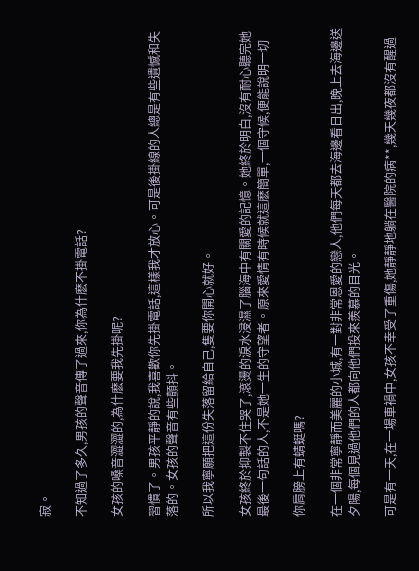寂。

不知過了多久,男孩的聲音傳了過來,你為什麽不掛電話?

女孩的嗓音澀澀的,為什麽要我先掛呢?

習慣了。男孩平靜的說,我喜歡你先掛電話,這樣我才放心。可是後掛線的人總是有些遺憾和失落的。女孩的聲音有些顫抖。

所以我寧願把這份失落留給自己,隻要你開心就好。

女孩終於抑製不住哭了,滾燙的淚水浸濕了腦海中有關愛的記憶。她終於明白,沒有耐心聽完她最後一句話的人,不是她一生的守望者。原來愛情有時候就這麽簡單,一個守候,便能說明一切

你肩膀上有蜻蜓嗎?

在一個非常寧靜而美麗的小城,有一對非常恩愛的戀人,他們每天都去海邊看日出,晚上去海邊送夕陽,每個見過他們的人都向他們投來羨慕的目光。

可是有一天,在一場車禍中,女孩不幸受了重傷,她靜靜地躺在醫院的病**,幾天幾夜都沒有醒過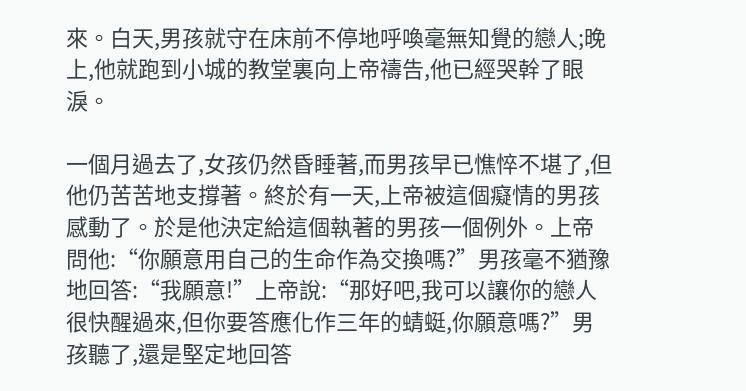來。白天,男孩就守在床前不停地呼喚毫無知覺的戀人;晚上,他就跑到小城的教堂裏向上帝禱告,他已經哭幹了眼淚。

一個月過去了,女孩仍然昏睡著,而男孩早已憔悴不堪了,但他仍苦苦地支撐著。終於有一天,上帝被這個癡情的男孩感動了。於是他決定給這個執著的男孩一個例外。上帝問他:“你願意用自己的生命作為交換嗎?”男孩毫不猶豫地回答:“我願意!”上帝說:“那好吧,我可以讓你的戀人很快醒過來,但你要答應化作三年的蜻蜓,你願意嗎?”男孩聽了,還是堅定地回答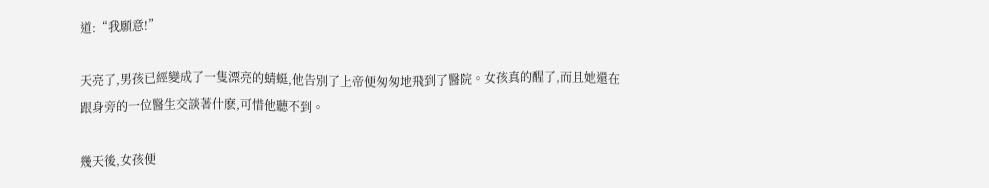道:“我願意!”

天亮了,男孩已經變成了一隻漂亮的蜻蜓,他告別了上帝便匆匆地飛到了醫院。女孩真的醒了,而且她還在跟身旁的一位醫生交談著什麽,可惜他聽不到。

幾天後,女孩便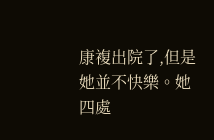康複出院了,但是她並不快樂。她四處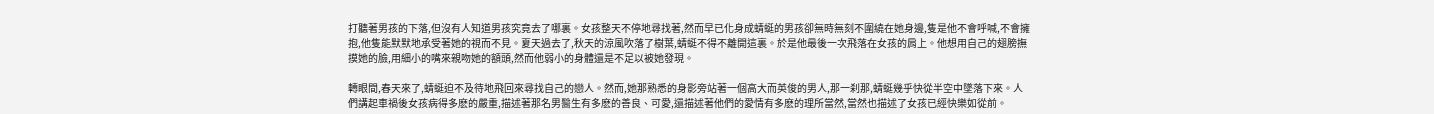打聽著男孩的下落,但沒有人知道男孩究竟去了哪裏。女孩整天不停地尋找著,然而早已化身成蜻蜓的男孩卻無時無刻不圍繞在她身邊,隻是他不會呼喊,不會擁抱,他隻能默默地承受著她的視而不見。夏天過去了,秋天的涼風吹落了樹葉,蜻蜓不得不離開這裏。於是他最後一次飛落在女孩的肩上。他想用自己的翅膀撫摸她的臉,用細小的嘴來親吻她的額頭,然而他弱小的身體還是不足以被她發現。

轉眼間,春天來了,蜻蜓迫不及待地飛回來尋找自己的戀人。然而,她那熟悉的身影旁站著一個高大而英俊的男人,那一刹那,蜻蜓幾乎快從半空中墜落下來。人們講起車禍後女孩病得多麽的嚴重,描述著那名男醫生有多麽的善良、可愛,還描述著他們的愛情有多麽的理所當然,當然也描述了女孩已經快樂如從前。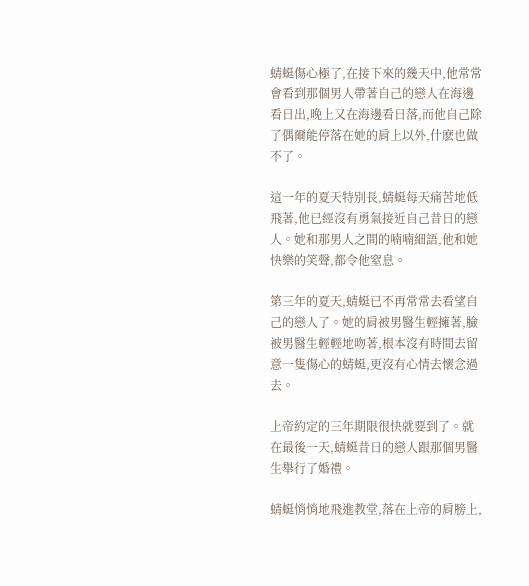蜻蜓傷心極了,在接下來的幾天中,他常常會看到那個男人帶著自己的戀人在海邊看日出,晚上又在海邊看日落,而他自己除了偶爾能停落在她的肩上以外,什麽也做不了。

這一年的夏天特別長,蜻蜓每天痛苦地低飛著,他已經沒有勇氣接近自己昔日的戀人。她和那男人之間的喃喃細語,他和她快樂的笑聲,都令他窒息。

第三年的夏天,蜻蜓已不再常常去看望自己的戀人了。她的肩被男醫生輕擁著,臉被男醫生輕輕地吻著,根本沒有時間去留意一隻傷心的蜻蜓,更沒有心情去懷念過去。

上帝約定的三年期限很快就要到了。就在最後一天,蜻蜓昔日的戀人跟那個男醫生舉行了婚禮。

蜻蜓悄悄地飛進教堂,落在上帝的肩膀上,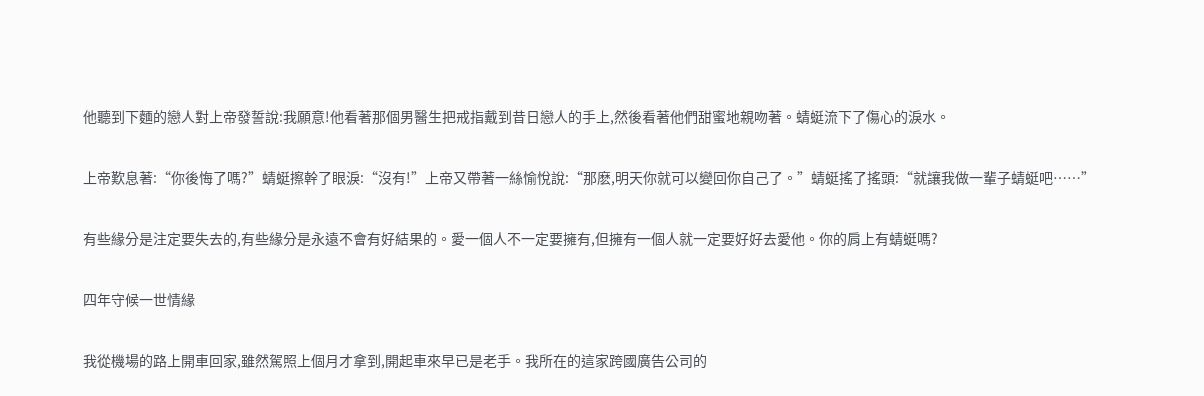他聽到下麵的戀人對上帝發誓說:我願意!他看著那個男醫生把戒指戴到昔日戀人的手上,然後看著他們甜蜜地親吻著。蜻蜓流下了傷心的淚水。

上帝歎息著:“你後悔了嗎?”蜻蜓擦幹了眼淚:“沒有!”上帝又帶著一絲愉悅說:“那麽,明天你就可以變回你自己了。”蜻蜓搖了搖頭:“就讓我做一輩子蜻蜓吧……”

有些緣分是注定要失去的,有些緣分是永遠不會有好結果的。愛一個人不一定要擁有,但擁有一個人就一定要好好去愛他。你的肩上有蜻蜓嗎?

四年守候一世情緣

我從機場的路上開車回家,雖然駕照上個月才拿到,開起車來早已是老手。我所在的這家跨國廣告公司的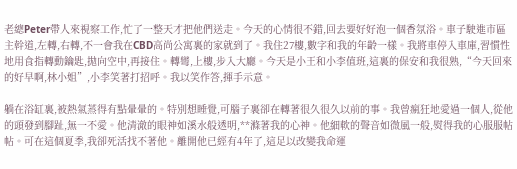老總Peter帶人來視察工作,忙了一整天才把他們送走。今天的心情很不錯,回去要好好泡一個香氛浴。車子駛進市區主幹道,左轉,右轉,不一會我在CBD高尚公寓裏的家就到了。我住27樓,數字和我的年齡一樣。我將車停入車庫,習慣性地用食指轉動鑰匙,拋向空中,再接住。轉彎,上樓,步入大廳。今天是小王和小李值班,這裏的保安和我很熟,“今天回來的好早啊,林小姐”,小李笑著打招呼。我以笑作答,揮手示意。

躺在浴缸裏,被熱氣蒸得有點暈暈的。特別想睡覺,可腦子裏卻在轉著很久很久以前的事。我曾瘋狂地愛過一個人,從他的頭發到腳趾,無一不愛。他清澈的眼神如溪水般透明,**滌著我的心神。他細軟的聲音如微風一般,熨得我的心服服帖帖。可在這個夏季,我卻死活找不著他。離開他已經有4年了,這足以改變我命運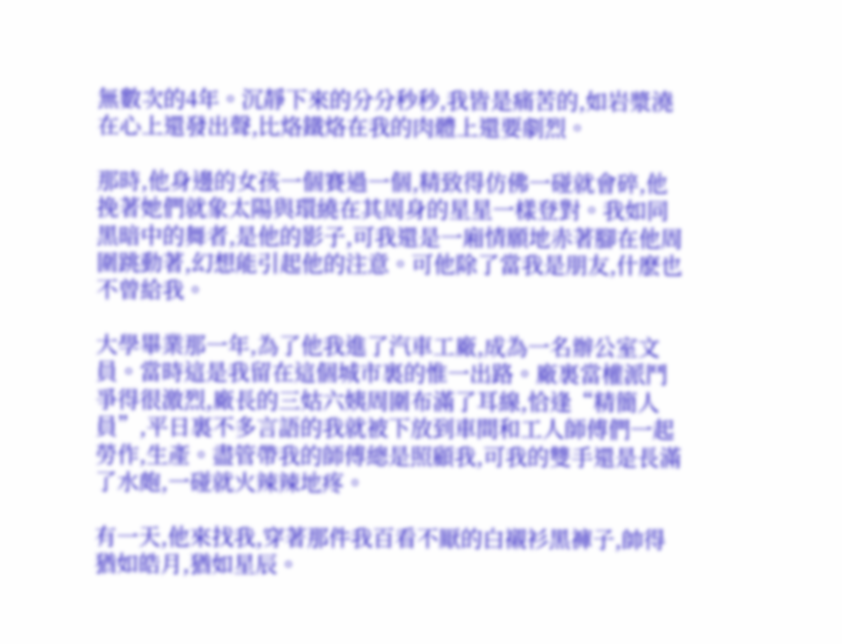無數次的4年。沉靜下來的分分秒秒,我皆是痛苦的,如岩漿澆在心上還發出聲,比烙鐵烙在我的肉體上還要劇烈。

那時,他身邊的女孩一個賽過一個,精致得仿佛一碰就會碎,他挽著她們就象太陽與環繞在其周身的星星一樣登對。我如同黑暗中的舞者,是他的影子,可我還是一廂情願地赤著腳在他周圍跳動著,幻想能引起他的注意。可他除了當我是朋友,什麽也不曾給我。

大學畢業那一年,為了他我進了汽車工廠,成為一名辦公室文員。當時這是我留在這個城市裏的惟一出路。廠裏當權派鬥爭得很激烈,廠長的三姑六姨周圍布滿了耳線,恰逢“精簡人員”,平日裏不多言語的我就被下放到車間和工人師傅們一起勞作,生產。盡管帶我的師傅總是照顧我,可我的雙手還是長滿了水皰,一碰就火辣辣地疼。

有一天,他來找我,穿著那件我百看不厭的白襯衫黑褲子,帥得猶如皓月,猶如星辰。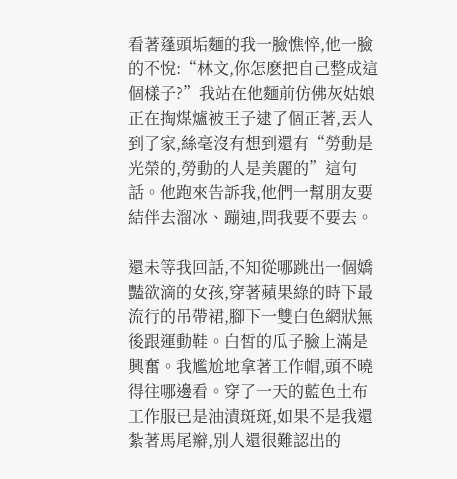看著蓬頭垢麵的我一臉憔悴,他一臉的不悅:“林文,你怎麽把自己整成這個樣子?”我站在他麵前仿佛灰姑娘正在掏煤爐被王子逮了個正著,丟人到了家,絲毫沒有想到還有“勞動是光榮的,勞動的人是美麗的”這句話。他跑來告訴我,他們一幫朋友要結伴去溜冰、蹦迪,問我要不要去。

還未等我回話,不知從哪跳出一個嬌豔欲滴的女孩,穿著蘋果綠的時下最流行的吊帶裙,腳下一雙白色網狀無後跟運動鞋。白皙的瓜子臉上滿是興奮。我尷尬地拿著工作帽,頭不曉得往哪邊看。穿了一天的藍色土布工作服已是油漬斑斑,如果不是我還紮著馬尾辮,別人還很難認出的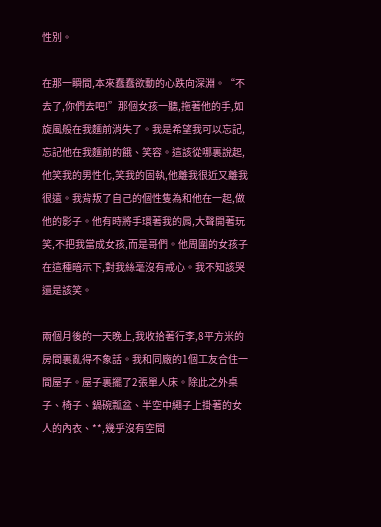性別。

在那一瞬間,本來蠢蠢欲動的心跌向深淵。“不去了,你們去吧!”那個女孩一聽,拖著他的手,如旋風般在我麵前消失了。我是希望我可以忘記,忘記他在我麵前的餓、笑容。這該從哪裏說起,他笑我的男性化,笑我的固執,他離我很近又離我很遠。我背叛了自己的個性隻為和他在一起,做他的影子。他有時將手環著我的肩,大聲開著玩笑,不把我當成女孩,而是哥們。他周圍的女孩子在這種暗示下,對我絲毫沒有戒心。我不知該哭還是該笑。

兩個月後的一天晚上,我收拾著行李,8平方米的房間裏亂得不象話。我和同廠的1個工友合住一間屋子。屋子裏擺了2張單人床。除此之外桌子、椅子、鍋碗瓢盆、半空中繩子上掛著的女人的內衣、**,幾乎沒有空間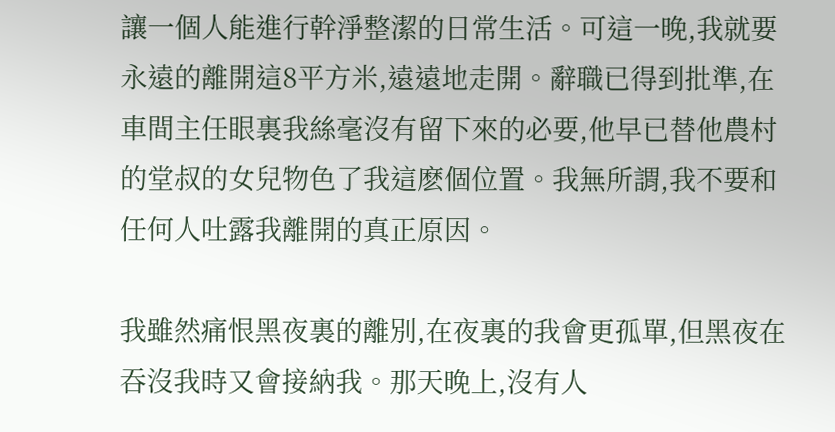讓一個人能進行幹淨整潔的日常生活。可這一晚,我就要永遠的離開這8平方米,遠遠地走開。辭職已得到批準,在車間主任眼裏我絲毫沒有留下來的必要,他早已替他農村的堂叔的女兒物色了我這麽個位置。我無所謂,我不要和任何人吐露我離開的真正原因。

我雖然痛恨黑夜裏的離別,在夜裏的我會更孤單,但黑夜在吞沒我時又會接納我。那天晚上,沒有人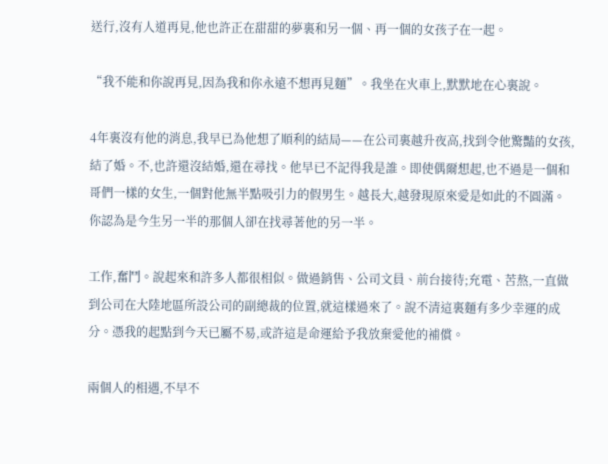送行,沒有人道再見,他也許正在甜甜的夢裏和另一個、再一個的女孩子在一起。

“我不能和你說再見,因為我和你永遠不想再見麵”。我坐在火車上,默默地在心裏說。

4年裏沒有他的消息,我早已為他想了順利的結局——在公司裏越升夜高,找到令他驚豔的女孩,結了婚。不,也許還沒結婚,還在尋找。他早已不記得我是誰。即使偶爾想起,也不過是一個和哥們一樣的女生,一個對他無半點吸引力的假男生。越長大,越發現原來愛是如此的不圓滿。你認為是今生另一半的那個人卻在找尋著他的另一半。

工作,奮鬥。說起來和許多人都很相似。做過銷售、公司文員、前台接待;充電、苦熬,一直做到公司在大陸地區所設公司的副總裁的位置,就這樣過來了。說不清這裏麵有多少幸運的成分。憑我的起點到今天已屬不易,或許這是命運給予我放棄愛他的補償。

兩個人的相遇,不早不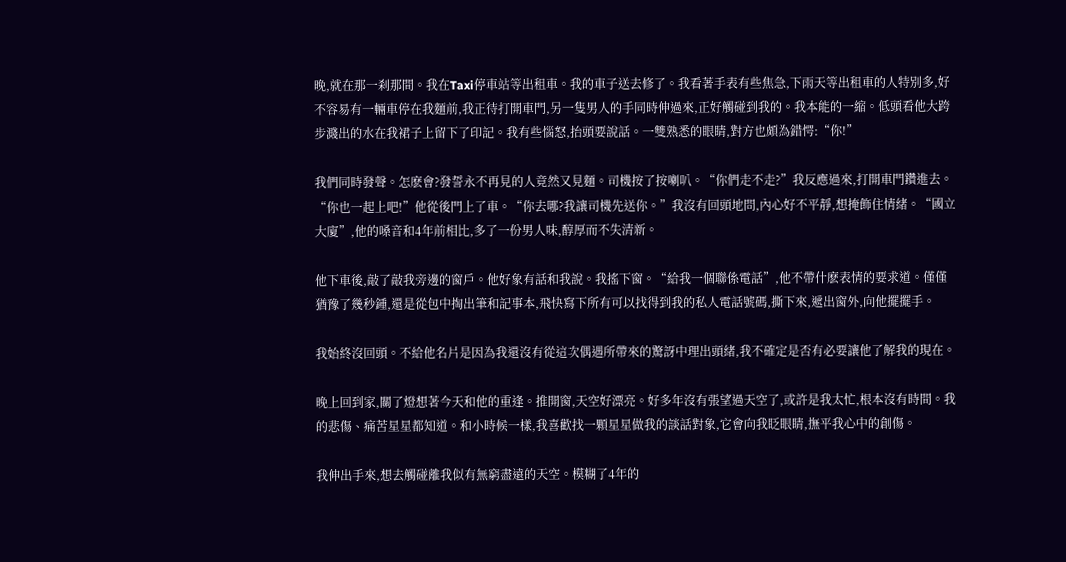晚,就在那一刹那間。我在Taxi停車站等出租車。我的車子送去修了。我看著手表有些焦急,下雨天等出租車的人特別多,好不容易有一輛車停在我麵前,我正待打開車門,另一隻男人的手同時伸過來,正好觸碰到我的。我本能的一縮。低頭看他大跨步濺出的水在我裙子上留下了印記。我有些惱怒,抬頭要說話。一雙熟悉的眼睛,對方也頗為錯愕:“你!”

我們同時發聲。怎麽會?發誓永不再見的人竟然又見麵。司機按了按喇叭。“你們走不走?”我反應過來,打開車門鑽進去。“你也一起上吧!”他從後門上了車。“你去哪?我讓司機先送你。”我沒有回頭地問,內心好不平靜,想掩飾住情緒。“國立大廈”,他的嗓音和4年前相比,多了一份男人味,醇厚而不失清新。

他下車後,敲了敲我旁邊的窗戶。他好象有話和我說。我搖下窗。“給我一個聯係電話”,他不帶什麽表情的要求道。僅僅猶豫了幾秒鍾,還是從包中掏出筆和記事本,飛快寫下所有可以找得到我的私人電話號碼,撕下來,遞出窗外,向他擺擺手。

我始終沒回頭。不給他名片是因為我還沒有從這次偶遇所帶來的驚訝中理出頭緒,我不確定是否有必要讓他了解我的現在。

晚上回到家,關了燈想著今天和他的重逢。推開窗,天空好漂亮。好多年沒有張望過天空了,或許是我太忙,根本沒有時間。我的悲傷、痛苦星星都知道。和小時候一樣,我喜歡找一顆星星做我的談話對象,它會向我眨眼睛,撫平我心中的創傷。

我伸出手來,想去觸碰離我似有無窮盡遠的天空。模糊了4年的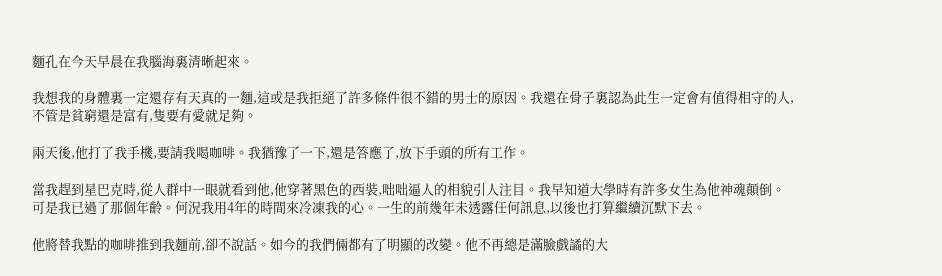麵孔在今天早晨在我腦海裏清晰起來。

我想我的身體裏一定還存有天真的一麵,這或是我拒絕了許多條件很不錯的男士的原因。我還在骨子裏認為此生一定會有值得相守的人,不管是貧窮還是富有,隻要有愛就足夠。

兩天後,他打了我手機,要請我喝咖啡。我猶豫了一下,還是答應了,放下手頭的所有工作。

當我趕到星巴克時,從人群中一眼就看到他,他穿著黑色的西裝,咄咄逼人的相貌引人注目。我早知道大學時有許多女生為他神魂顛倒。可是我已過了那個年齡。何況我用4年的時間來冷凍我的心。一生的前幾年未透露任何訊息,以後也打算繼續沉默下去。

他將替我點的咖啡推到我麵前,卻不說話。如今的我們倆都有了明顯的改變。他不再總是滿臉戲譎的大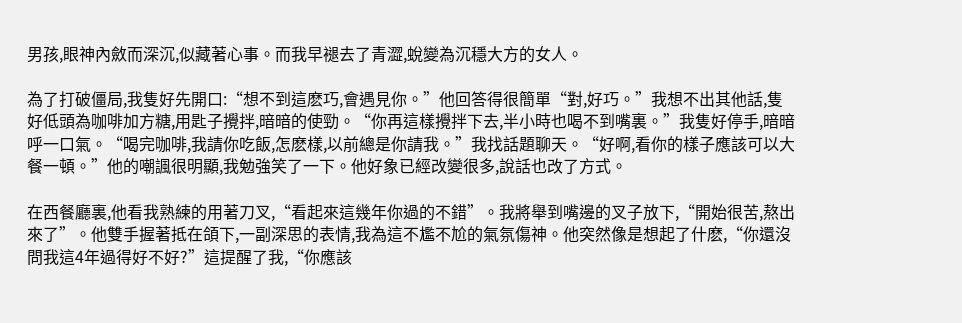男孩,眼神內斂而深沉,似藏著心事。而我早褪去了青澀,蛻變為沉穩大方的女人。

為了打破僵局,我隻好先開口:“想不到這麽巧,會遇見你。”他回答得很簡單“對,好巧。”我想不出其他話,隻好低頭為咖啡加方糖,用匙子攪拌,暗暗的使勁。“你再這樣攪拌下去,半小時也喝不到嘴裏。”我隻好停手,暗暗呼一口氣。“喝完咖啡,我請你吃飯,怎麽樣,以前總是你請我。”我找話題聊天。“好啊,看你的樣子應該可以大餐一頓。”他的嘲諷很明顯,我勉強笑了一下。他好象已經改變很多,說話也改了方式。

在西餐廳裏,他看我熟練的用著刀叉,“看起來這幾年你過的不錯”。我將舉到嘴邊的叉子放下,“開始很苦,熬出來了”。他雙手握著抵在頜下,一副深思的表情,我為這不尷不尬的氣氛傷神。他突然像是想起了什麽,“你還沒問我這4年過得好不好?”這提醒了我,“你應該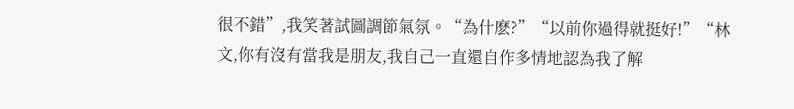很不錯”,我笑著試圖調節氣氛。“為什麽?”“以前你過得就挺好!”“林文,你有沒有當我是朋友,我自己一直還自作多情地認為我了解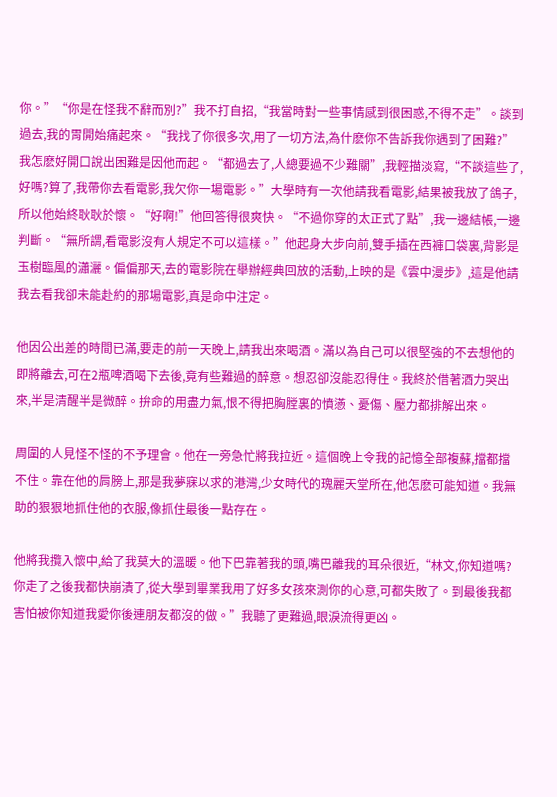你。”“你是在怪我不辭而別?”我不打自招,“我當時對一些事情感到很困惑,不得不走”。談到過去,我的胃開始痛起來。“我找了你很多次,用了一切方法,為什麽你不告訴我你遇到了困難?”我怎麽好開口說出困難是因他而起。“都過去了,人總要過不少難關”,我輕描淡寫,“不談這些了,好嗎?算了,我帶你去看電影,我欠你一場電影。”大學時有一次他請我看電影,結果被我放了鴿子,所以他始終耿耿於懷。“好啊!”他回答得很爽快。“不過你穿的太正式了點”,我一邊結帳,一邊判斷。“無所謂,看電影沒有人規定不可以這樣。”他起身大步向前,雙手插在西褲口袋裏,背影是玉樹臨風的瀟灑。偏偏那天,去的電影院在舉辦經典回放的活動,上映的是《雲中漫步》,這是他請我去看我卻未能赴約的那場電影,真是命中注定。

他因公出差的時間已滿,要走的前一天晚上,請我出來喝酒。滿以為自己可以很堅強的不去想他的即將離去,可在2瓶啤酒喝下去後,竟有些難過的醉意。想忍卻沒能忍得住。我終於借著酒力哭出來,半是清醒半是微醉。拚命的用盡力氣,恨不得把胸膛裏的憤懣、憂傷、壓力都排解出來。

周圍的人見怪不怪的不予理會。他在一旁急忙將我拉近。這個晚上令我的記憶全部複蘇,擋都擋不住。靠在他的肩膀上,那是我夢寐以求的港灣,少女時代的瑰麗天堂所在,他怎麽可能知道。我無助的狠狠地抓住他的衣服,像抓住最後一點存在。

他將我攬入懷中,給了我莫大的溫暖。他下巴靠著我的頭,嘴巴離我的耳朵很近,“林文,你知道嗎?你走了之後我都快崩潰了,從大學到畢業我用了好多女孩來測你的心意,可都失敗了。到最後我都害怕被你知道我愛你後連朋友都沒的做。”我聽了更難過,眼淚流得更凶。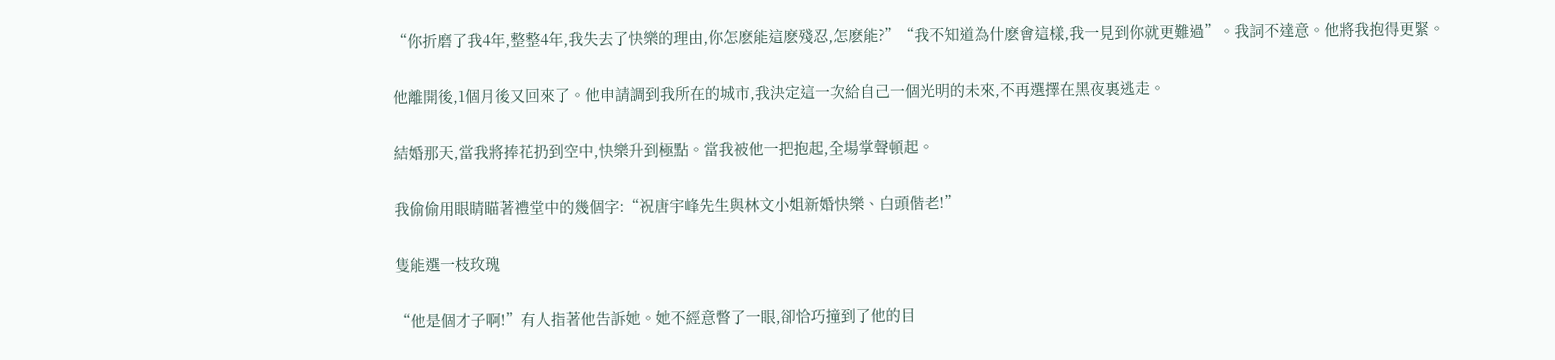“你折磨了我4年,整整4年,我失去了快樂的理由,你怎麽能這麽殘忍,怎麽能?”“我不知道為什麽會這樣,我一見到你就更難過”。我詞不達意。他將我抱得更緊。

他離開後,1個月後又回來了。他申請調到我所在的城市,我決定這一次給自己一個光明的未來,不再選擇在黑夜裏逃走。

結婚那天,當我將捧花扔到空中,快樂升到極點。當我被他一把抱起,全場掌聲頓起。

我偷偷用眼睛瞄著禮堂中的幾個字:“祝唐宇峰先生與林文小姐新婚快樂、白頭偕老!”

隻能選一枝玫瑰

“他是個才子啊!”有人指著他告訴她。她不經意瞥了一眼,卻恰巧撞到了他的目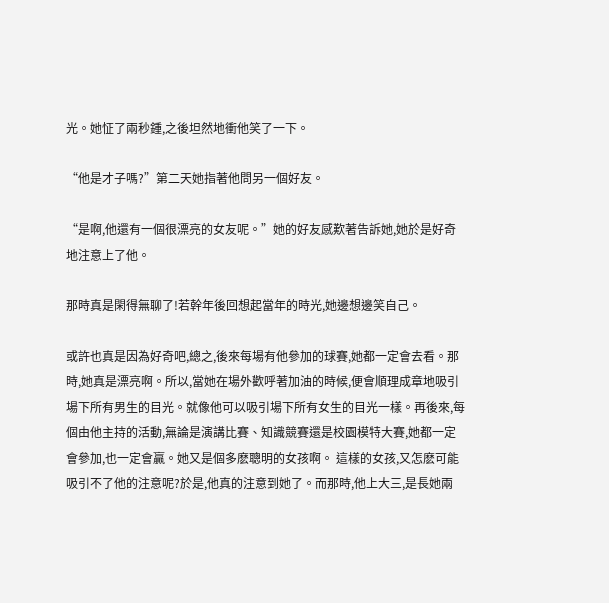光。她怔了兩秒鍾,之後坦然地衝他笑了一下。

“他是才子嗎?”第二天她指著他問另一個好友。

“是啊,他還有一個很漂亮的女友呢。”她的好友感歎著告訴她,她於是好奇地注意上了他。

那時真是閑得無聊了!若幹年後回想起當年的時光,她邊想邊笑自己。

或許也真是因為好奇吧,總之,後來每場有他參加的球賽,她都一定會去看。那時,她真是漂亮啊。所以,當她在場外歡呼著加油的時候,便會順理成章地吸引場下所有男生的目光。就像他可以吸引場下所有女生的目光一樣。再後來,每個由他主持的活動,無論是演講比賽、知識競賽還是校園模特大賽,她都一定會參加,也一定會贏。她又是個多麽聰明的女孩啊。 這樣的女孩,又怎麽可能吸引不了他的注意呢?於是,他真的注意到她了。而那時,他上大三,是長她兩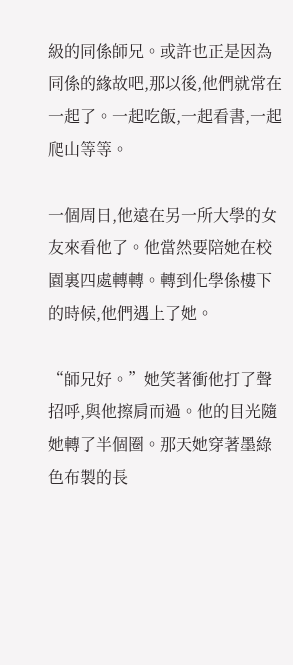級的同係師兄。或許也正是因為同係的緣故吧,那以後,他們就常在一起了。一起吃飯,一起看書,一起爬山等等。

一個周日,他遠在另一所大學的女友來看他了。他當然要陪她在校園裏四處轉轉。轉到化學係樓下的時候,他們遇上了她。

“師兄好。”她笑著衝他打了聲招呼,與他擦肩而過。他的目光隨她轉了半個圈。那天她穿著墨綠色布製的長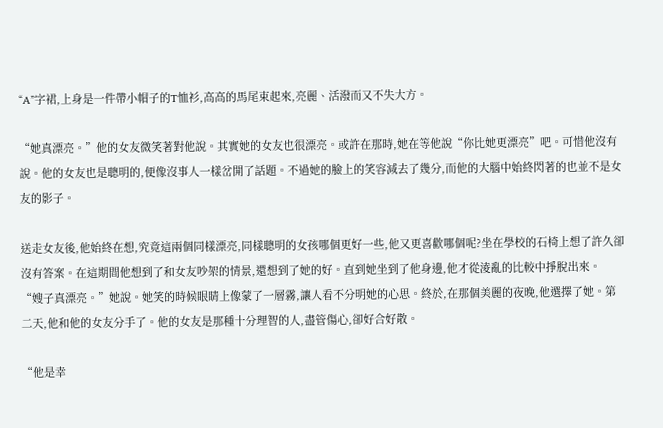“A”字裙,上身是一件帶小帽子的T恤衫,高高的馬尾束起來,亮麗、活潑而又不失大方。

“她真漂亮。”他的女友微笑著對他說。其實她的女友也很漂亮。或許在那時,她在等他說“你比她更漂亮”吧。可惜他沒有說。他的女友也是聰明的,便像沒事人一樣岔開了話題。不過她的臉上的笑容減去了幾分,而他的大腦中始終閃著的也並不是女友的影子。

送走女友後,他始終在想,究竟這兩個同樣漂亮,同樣聰明的女孩哪個更好一些,他又更喜歡哪個呢?坐在學校的石椅上想了許久卻沒有答案。在這期間他想到了和女友吵架的情景,還想到了她的好。直到她坐到了他身邊,他才從淩亂的比較中掙脫出來。 “嫂子真漂亮。”她說。她笑的時候眼睛上像蒙了一層霧,讓人看不分明她的心思。終於,在那個美麗的夜晚,他選擇了她。第二天,他和他的女友分手了。他的女友是那種十分理智的人,盡管傷心,卻好合好散。

“他是幸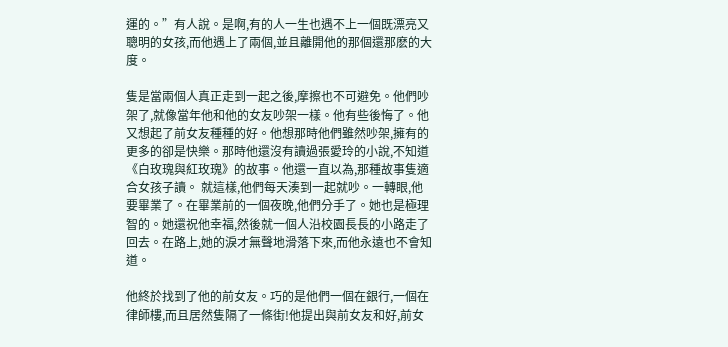運的。”有人說。是啊,有的人一生也遇不上一個既漂亮又聰明的女孩,而他遇上了兩個,並且離開他的那個還那麽的大度。

隻是當兩個人真正走到一起之後,摩擦也不可避免。他們吵架了,就像當年他和他的女友吵架一樣。他有些後悔了。他又想起了前女友種種的好。他想那時他們雖然吵架,擁有的更多的卻是快樂。那時他還沒有讀過張愛玲的小說,不知道《白玫瑰與紅玫瑰》的故事。他還一直以為,那種故事隻適合女孩子讀。 就這樣,他們每天湊到一起就吵。一轉眼,他要畢業了。在畢業前的一個夜晚,他們分手了。她也是極理智的。她還祝他幸福,然後就一個人沿校園長長的小路走了回去。在路上,她的淚才無聲地滑落下來,而他永遠也不會知道。

他終於找到了他的前女友。巧的是他們一個在銀行,一個在律師樓,而且居然隻隔了一條街!他提出與前女友和好,前女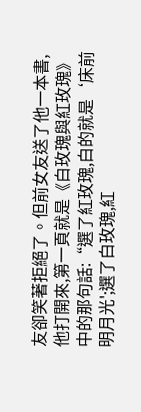友卻笑著拒絕了。但前女友送了他一本書,他打開來,第一頁就是《白玫瑰與紅玫瑰》中的那句話:“選了紅玫瑰,白的就是‘床前明月光';選了白玫瑰,紅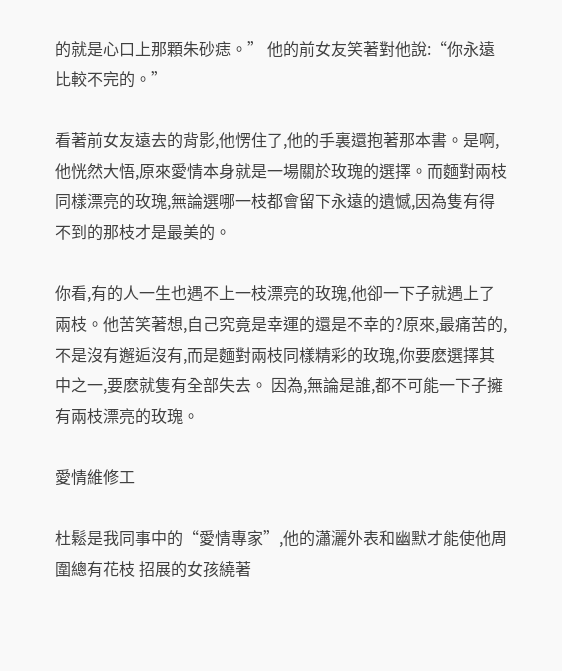的就是心口上那顆朱砂痣。” 他的前女友笑著對他說:“你永遠比較不完的。”

看著前女友遠去的背影,他愣住了,他的手裏還抱著那本書。是啊,他恍然大悟,原來愛情本身就是一場關於玫瑰的選擇。而麵對兩枝同樣漂亮的玫瑰,無論選哪一枝都會留下永遠的遺憾,因為隻有得不到的那枝才是最美的。

你看,有的人一生也遇不上一枝漂亮的玫瑰,他卻一下子就遇上了兩枝。他苦笑著想,自己究竟是幸運的還是不幸的?原來,最痛苦的,不是沒有邂逅沒有,而是麵對兩枝同樣精彩的玫瑰,你要麽選擇其中之一,要麽就隻有全部失去。 因為,無論是誰,都不可能一下子擁有兩枝漂亮的玫瑰。

愛情維修工

杜鬆是我同事中的“愛情專家”,他的瀟灑外表和幽默才能使他周圍總有花枝 招展的女孩繞著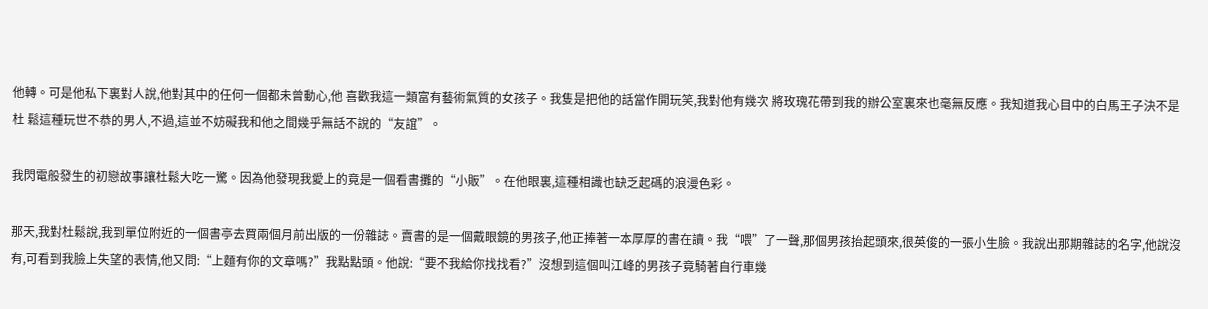他轉。可是他私下裏對人說,他對其中的任何一個都未曾動心,他 喜歡我這一類富有藝術氣質的女孩子。我隻是把他的話當作開玩笑,我對他有幾次 將玫瑰花帶到我的辦公室裏來也毫無反應。我知道我心目中的白馬王子決不是杜 鬆這種玩世不恭的男人,不過,這並不妨礙我和他之間幾乎無話不說的“友誼”。

我閃電般發生的初戀故事讓杜鬆大吃一驚。因為他發現我愛上的竟是一個看書攤的“小販”。在他眼裏,這種相識也缺乏起碼的浪漫色彩。

那天,我對杜鬆說,我到單位附近的一個書亭去買兩個月前出版的一份雜誌。賣書的是一個戴眼鏡的男孩子,他正捧著一本厚厚的書在讀。我“喂”了一聲,那個男孩抬起頭來,很英俊的一張小生臉。我說出那期雜誌的名字,他說沒有,可看到我臉上失望的表情,他又問:“上麵有你的文章嗎?”我點點頭。他說:“要不我給你找找看?”沒想到這個叫江峰的男孩子竟騎著自行車幾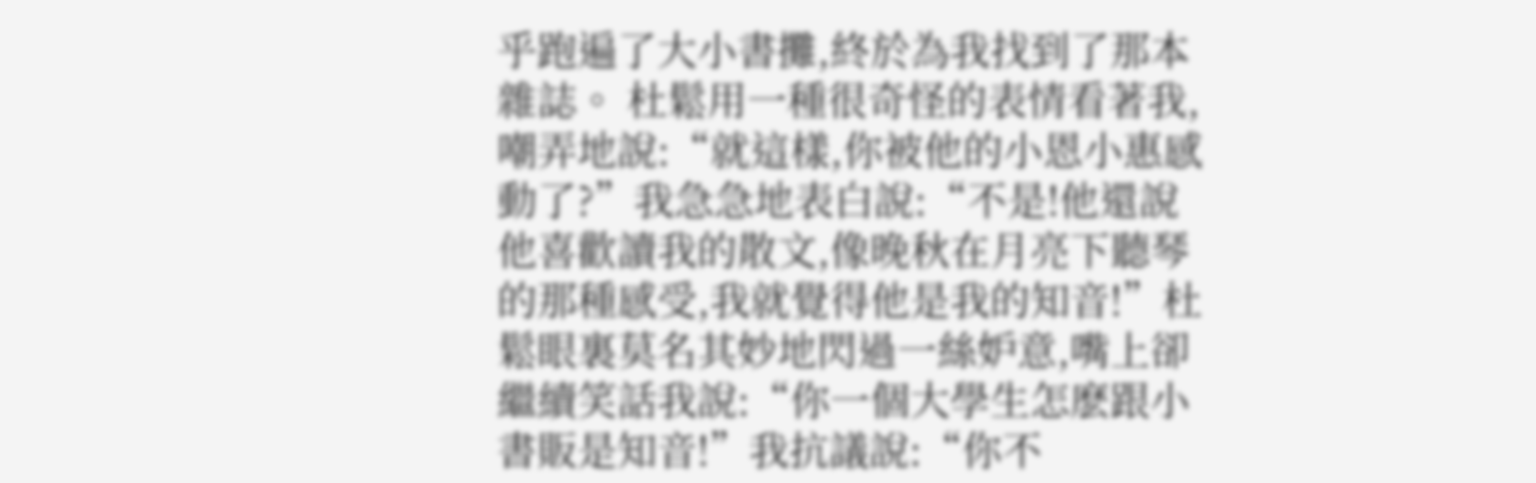乎跑遍了大小書攤,終於為我找到了那本雜誌。 杜鬆用一種很奇怪的表情看著我,嘲弄地說:“就這樣,你被他的小恩小惠感動了?”我急急地表白說:“不是!他還說他喜歡讀我的散文,像晚秋在月亮下聽琴的那種感受,我就覺得他是我的知音!”杜鬆眼裏莫名其妙地閃過一絲妒意,嘴上卻繼續笑話我說:“你一個大學生怎麽跟小書販是知音!”我抗議說:“你不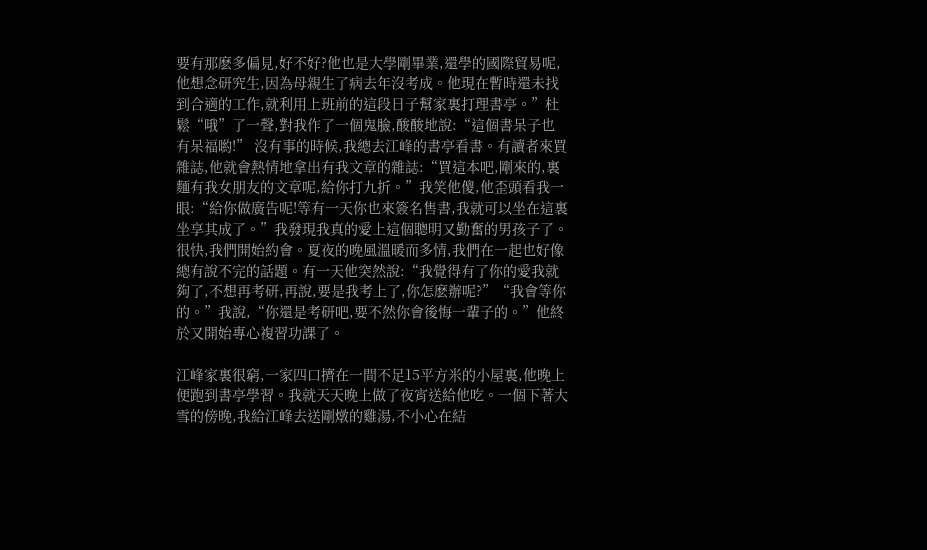要有那麽多偏見,好不好?他也是大學剛畢業,還學的國際貿易呢,他想念研究生,因為母親生了病去年沒考成。他現在暫時還未找到合適的工作,就利用上班前的這段日子幫家裏打理書亭。”杜鬆“哦”了一聲,對我作了一個鬼臉,酸酸地說:“這個書呆子也有呆福喲!” 沒有事的時候,我總去江峰的書亭看書。有讀者來買雜誌,他就會熱情地拿出有我文章的雜誌:“買這本吧,剛來的,裏麵有我女朋友的文章呢,給你打九折。”我笑他傻,他歪頭看我一眼:“給你做廣告呢!等有一天你也來簽名售書,我就可以坐在這裏坐享其成了。”我發現我真的愛上這個聰明又勤奮的男孩子了。 很快,我們開始約會。夏夜的晚風溫暖而多情,我們在一起也好像總有說不完的話題。有一天他突然說:“我覺得有了你的愛我就夠了,不想再考研,再說,要是我考上了,你怎麽辦呢?”“我會等你的。”我說,“你還是考研吧,要不然你會後悔一輩子的。”他終於又開始專心複習功課了。

江峰家裏很窮,一家四口擠在一間不足15平方米的小屋裏,他晚上便跑到書亭學習。我就天天晚上做了夜宵送給他吃。一個下著大雪的傍晚,我給江峰去送剛燉的雞湯,不小心在結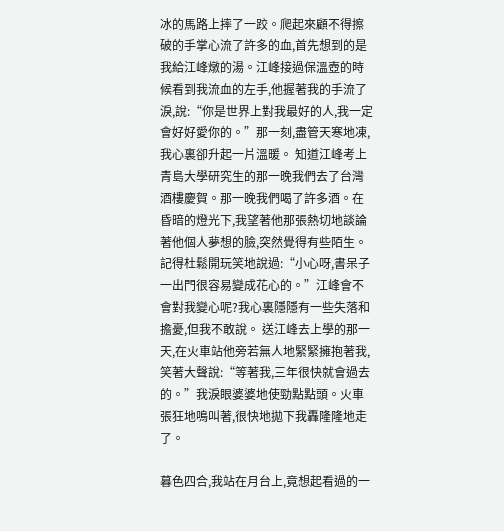冰的馬路上摔了一跤。爬起來顧不得擦破的手掌心流了許多的血,首先想到的是我給江峰燉的湯。江峰接過保溫壺的時候看到我流血的左手,他握著我的手流了淚,說:“你是世界上對我最好的人,我一定會好好愛你的。”那一刻,盡管天寒地凍,我心裏卻升起一片溫暖。 知道江峰考上青島大學研究生的那一晚我們去了台灣酒樓慶賀。那一晚我們喝了許多酒。在昏暗的燈光下,我望著他那張熱切地談論著他個人夢想的臉,突然覺得有些陌生。記得杜鬆開玩笑地說過:“小心呀,書呆子一出門很容易變成花心的。”江峰會不會對我變心呢?我心裏隱隱有一些失落和擔憂,但我不敢說。 送江峰去上學的那一天,在火車站他旁若無人地緊緊擁抱著我,笑著大聲說:“等著我,三年很快就會過去的。”我淚眼婆婆地使勁點點頭。火車張狂地鳴叫著,很快地拋下我轟隆隆地走了。

暮色四合,我站在月台上,竟想起看過的一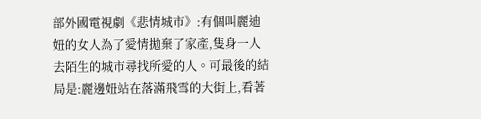部外國電視劇《悲情城市》:有個叫麗迪妞的女人為了愛情拋棄了家產,隻身一人去陌生的城市尋找所愛的人。可最後的結局是:麗邊妞站在落滿飛雪的大街上,看著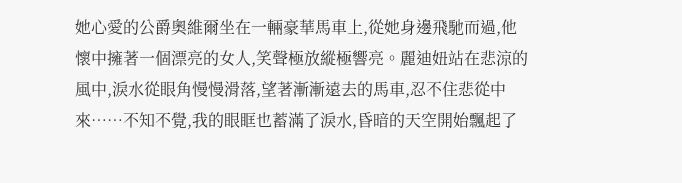她心愛的公爵奧維爾坐在一輛豪華馬車上,從她身邊飛馳而過,他懷中擁著一個漂亮的女人,笑聲極放縱極響亮。麗迪妞站在悲涼的風中,淚水從眼角慢慢滑落,望著漸漸遠去的馬車,忍不住悲從中來……不知不覺,我的眼眶也蓄滿了淚水,昏暗的天空開始飄起了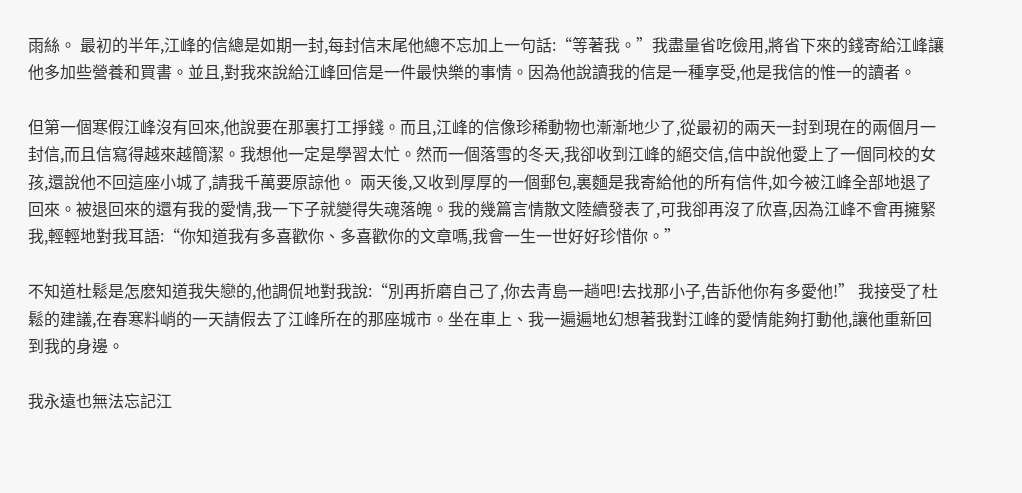雨絲。 最初的半年,江峰的信總是如期一封,每封信末尾他總不忘加上一句話:“等著我。”我盡量省吃儉用,將省下來的錢寄給江峰讓他多加些營養和買書。並且,對我來說給江峰回信是一件最快樂的事情。因為他說讀我的信是一種享受,他是我信的惟一的讀者。

但第一個寒假江峰沒有回來,他說要在那裏打工掙錢。而且,江峰的信像珍稀動物也漸漸地少了,從最初的兩天一封到現在的兩個月一封信,而且信寫得越來越簡潔。我想他一定是學習太忙。然而一個落雪的冬天,我卻收到江峰的絕交信,信中說他愛上了一個同校的女孩,還說他不回這座小城了,請我千萬要原諒他。 兩天後,又收到厚厚的一個郵包,裏麵是我寄給他的所有信件,如今被江峰全部地退了回來。被退回來的還有我的愛情,我一下子就變得失魂落魄。我的幾篇言情散文陸續發表了,可我卻再沒了欣喜,因為江峰不會再擁緊我,輕輕地對我耳語:“你知道我有多喜歡你、多喜歡你的文章嗎,我會一生一世好好珍惜你。”

不知道杜鬆是怎麽知道我失戀的,他調侃地對我說:“別再折磨自己了,你去青島一趟吧!去找那小子,告訴他你有多愛他!” 我接受了杜鬆的建議,在春寒料峭的一天請假去了江峰所在的那座城市。坐在車上、我一遍遍地幻想著我對江峰的愛情能夠打動他,讓他重新回到我的身邊。

我永遠也無法忘記江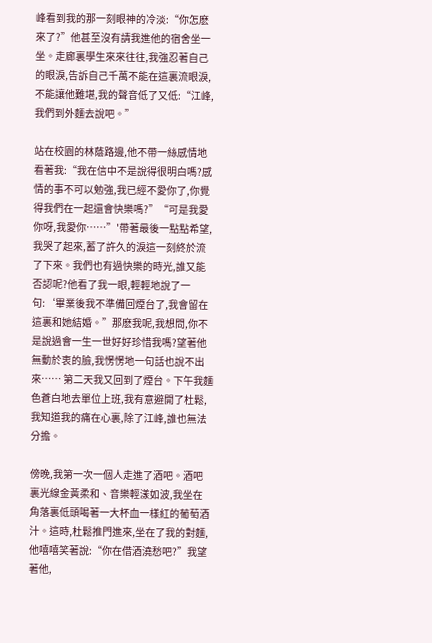峰看到我的那一刻眼神的冷淡:“你怎麽來了?”他甚至沒有請我進他的宿舍坐一坐。走廊裏學生來來往往,我強忍著自己的眼淚,告訴自己千萬不能在這裏流眼淚,不能讓他難堪,我的聲音低了又低:“江峰,我們到外麵去說吧。”

站在校園的林蔭路邊,他不帶一絲感情地看著我:“我在信中不是說得很明白嗎?感情的事不可以勉強,我已經不愛你了,你覺得我們在一起還會快樂嗎?”“可是我愛你呀,我愛你……”'帶著最後一點點希望,我哭了起來,蓄了許久的淚這一刻終於流了下來。我們也有過快樂的時光,誰又能否認呢?他看了我一眼,輕輕地說了一句:‘畢業後我不準備回煙台了,我會留在這裏和她結婚。”那麽我呢,我想問,你不是說過會一生一世好好珍惜我嗎?望著他無動於衷的臉,我愣愣地一句話也說不出來…… 第二天我又回到了煙台。下午我麵色蒼白地去單位上班,我有意避開了杜鬆,我知道我的痛在心裏,除了江峰,誰也無法分擔。

傍晚,我第一次一個人走進了酒吧。酒吧裏光線金黃柔和、音樂輕漾如波,我坐在角落裏低頭喝著一大杯血一樣紅的葡萄酒汁。這時,杜鬆推門進來,坐在了我的對麵,他嘻嘻笑著說:“你在借酒澆愁吧?”我望著他,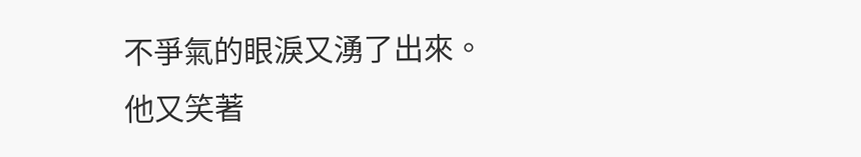不爭氣的眼淚又湧了出來。他又笑著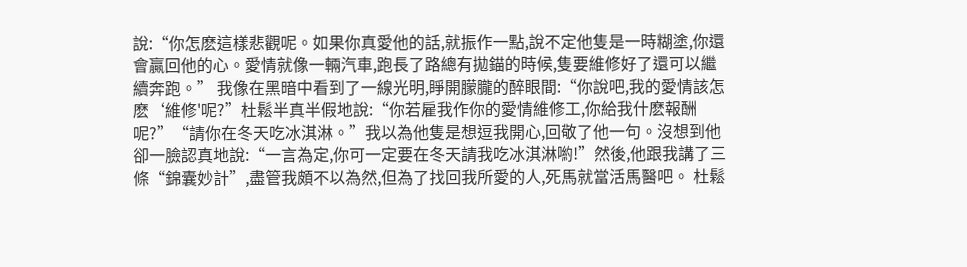說:“你怎麽這樣悲觀呢。如果你真愛他的話,就振作一點,說不定他隻是一時糊塗,你還會贏回他的心。愛情就像一輛汽車,跑長了路總有拋錨的時候,隻要維修好了還可以繼續奔跑。” 我像在黑暗中看到了一線光明,睜開朦朧的醉眼間:“你說吧,我的愛情該怎麽‘維修'呢?”杜鬆半真半假地說:“你若雇我作你的愛情維修工,你給我什麽報酬呢?”“請你在冬天吃冰淇淋。”我以為他隻是想逗我開心,回敬了他一句。沒想到他卻一臉認真地說:“一言為定,你可一定要在冬天請我吃冰淇淋喲!”然後,他跟我講了三條“錦囊妙計”,盡管我頗不以為然,但為了找回我所愛的人,死馬就當活馬醫吧。 杜鬆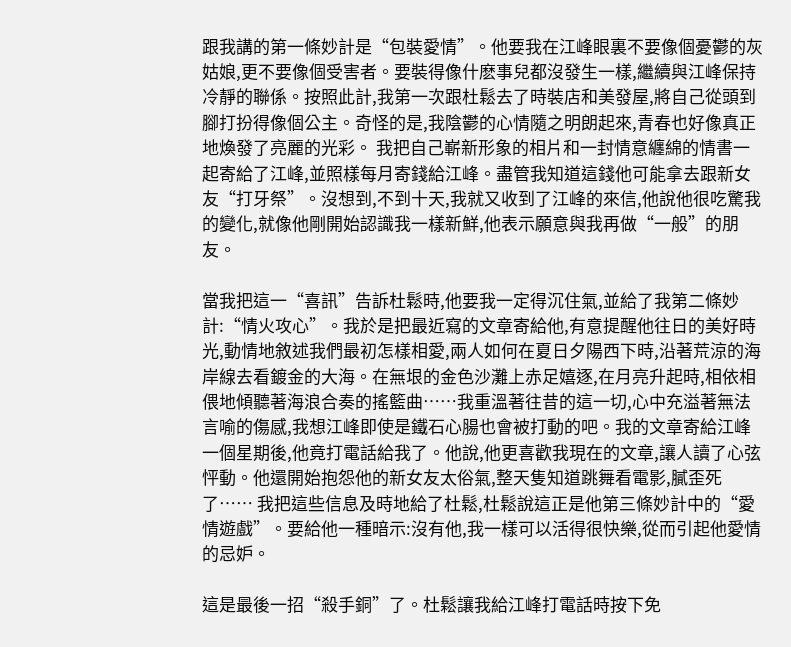跟我講的第一條妙計是“包裝愛情”。他要我在江峰眼裏不要像個憂鬱的灰姑娘,更不要像個受害者。要裝得像什麽事兒都沒發生一樣,繼續與江峰保持冷靜的聯係。按照此計,我第一次跟杜鬆去了時裝店和美發屋,將自己從頭到腳打扮得像個公主。奇怪的是,我陰鬱的心情隨之明朗起來,青春也好像真正地煥發了亮麗的光彩。 我把自己嶄新形象的相片和一封情意纏綿的情書一起寄給了江峰,並照樣每月寄錢給江峰。盡管我知道這錢他可能拿去跟新女友“打牙祭”。沒想到,不到十天,我就又收到了江峰的來信,他說他很吃驚我的變化,就像他剛開始認識我一樣新鮮,他表示願意與我再做“一般”的朋友。

當我把這一“喜訊”告訴杜鬆時,他要我一定得沉住氣,並給了我第二條妙計:“情火攻心”。我於是把最近寫的文章寄給他,有意提醒他往日的美好時光,動情地敘述我們最初怎樣相愛,兩人如何在夏日夕陽西下時,沿著荒涼的海岸線去看鍍金的大海。在無垠的金色沙灘上赤足嬉逐,在月亮升起時,相依相偎地傾聽著海浪合奏的搖籃曲……我重溫著往昔的這一切,心中充溢著無法言喻的傷感,我想江峰即使是鐵石心腸也會被打動的吧。我的文章寄給江峰一個星期後,他竟打電話給我了。他說,他更喜歡我現在的文章,讓人讀了心弦怦動。他還開始抱怨他的新女友太俗氣,整天隻知道跳舞看電影,膩歪死了…… 我把這些信息及時地給了杜鬆,杜鬆說這正是他第三條妙計中的“愛情遊戲”。要給他一種暗示:沒有他,我一樣可以活得很快樂,從而引起他愛情的忌妒。

這是最後一招“殺手銅”了。杜鬆讓我給江峰打電話時按下免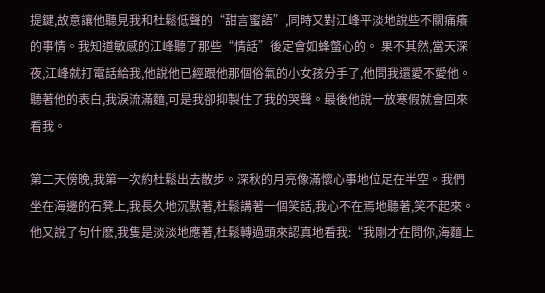提鍵,故意讓他聽見我和杜鬆低聲的“甜言蜜語”,同時又對江峰平淡地說些不關痛癢的事情。我知道敏感的江峰聽了那些“情話”後定會如蜂螫心的。 果不其然,當天深夜,江峰就打電話給我,他說他已經跟他那個俗氣的小女孩分手了,他問我還愛不愛他。聽著他的表白,我淚流滿麵,可是我卻抑製住了我的哭聲。最後他說一放寒假就會回來看我。

第二天傍晚,我第一次約杜鬆出去散步。深秋的月亮像滿懷心事地位足在半空。我們坐在海邊的石凳上,我長久地沉默著,杜鬆講著一個笑話,我心不在焉地聽著,笑不起來。他又說了句什麽,我隻是淡淡地應著,杜鬆轉過頭來認真地看我:“我剛才在問你,海麵上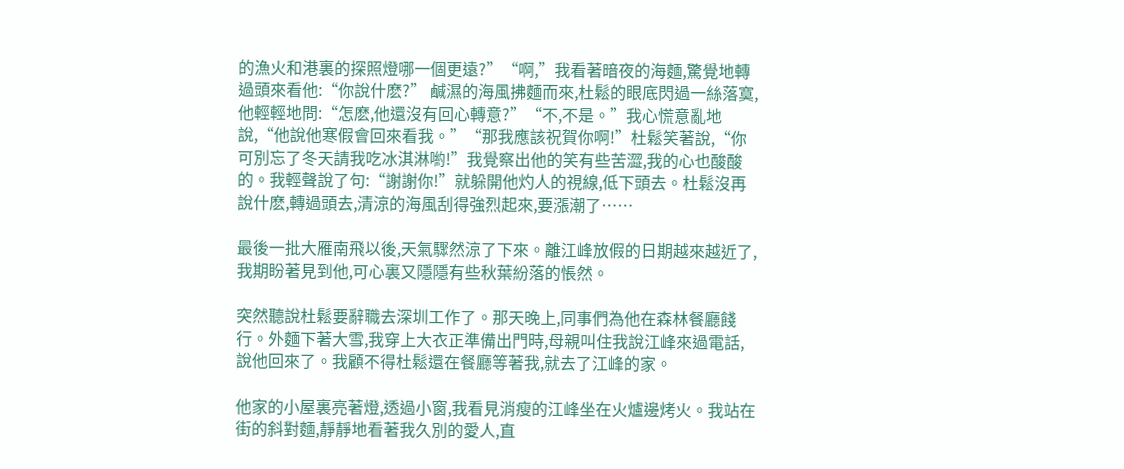的漁火和港裏的探照燈哪一個更遠?”“啊,”我看著暗夜的海麵,驚覺地轉過頭來看他:“你說什麽?” 鹹濕的海風拂麵而來,杜鬆的眼底閃過一絲落寞,他輕輕地問:“怎麽,他還沒有回心轉意?”“不,不是。”我心慌意亂地說,“他說他寒假會回來看我。”“那我應該祝賀你啊!”杜鬆笑著說,“你可別忘了冬天請我吃冰淇淋喲!”我覺察出他的笑有些苦澀,我的心也酸酸的。我輕聲說了句:“謝謝你!”就躲開他灼人的視線,低下頭去。杜鬆沒再說什麽,轉過頭去,清涼的海風刮得強烈起來,要漲潮了……

最後一批大雁南飛以後,天氣驟然涼了下來。離江峰放假的日期越來越近了,我期盼著見到他,可心裏又隱隱有些秋葉紛落的悵然。

突然聽說杜鬆要辭職去深圳工作了。那天晚上,同事們為他在森林餐廳餞行。外麵下著大雪,我穿上大衣正準備出門時,母親叫住我說江峰來過電話,說他回來了。我顧不得杜鬆還在餐廳等著我,就去了江峰的家。

他家的小屋裏亮著燈,透過小窗,我看見消瘦的江峰坐在火爐邊烤火。我站在街的斜對麵,靜靜地看著我久別的愛人,直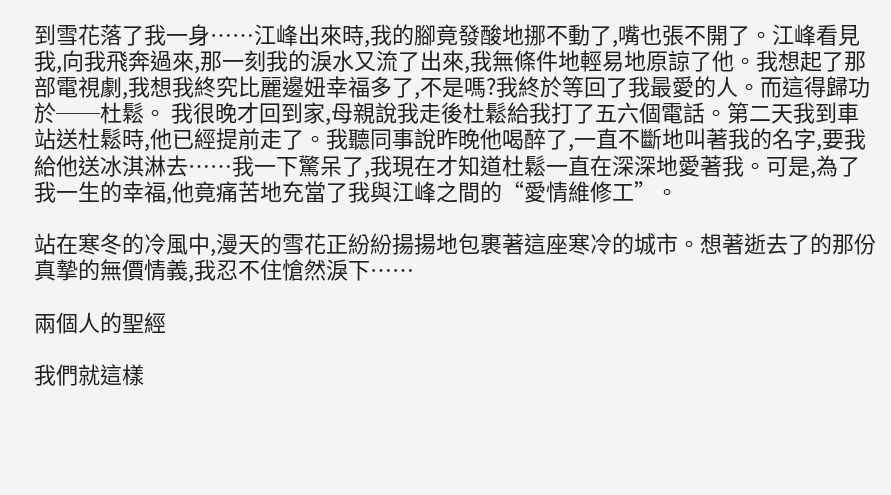到雪花落了我一身……江峰出來時,我的腳竟發酸地挪不動了,嘴也張不開了。江峰看見我,向我飛奔過來,那一刻我的淚水又流了出來,我無條件地輕易地原諒了他。我想起了那部電視劇,我想我終究比麗邊妞幸福多了,不是嗎?我終於等回了我最愛的人。而這得歸功於──杜鬆。 我很晚才回到家,母親說我走後杜鬆給我打了五六個電話。第二天我到車站送杜鬆時,他已經提前走了。我聽同事說昨晚他喝醉了,一直不斷地叫著我的名字,要我給他送冰淇淋去……我一下驚呆了,我現在才知道杜鬆一直在深深地愛著我。可是,為了我一生的幸福,他竟痛苦地充當了我與江峰之間的“愛情維修工”。

站在寒冬的冷風中,漫天的雪花正紛紛揚揚地包裹著這座寒冷的城市。想著逝去了的那份真摯的無價情義,我忍不住愴然淚下……

兩個人的聖經

我們就這樣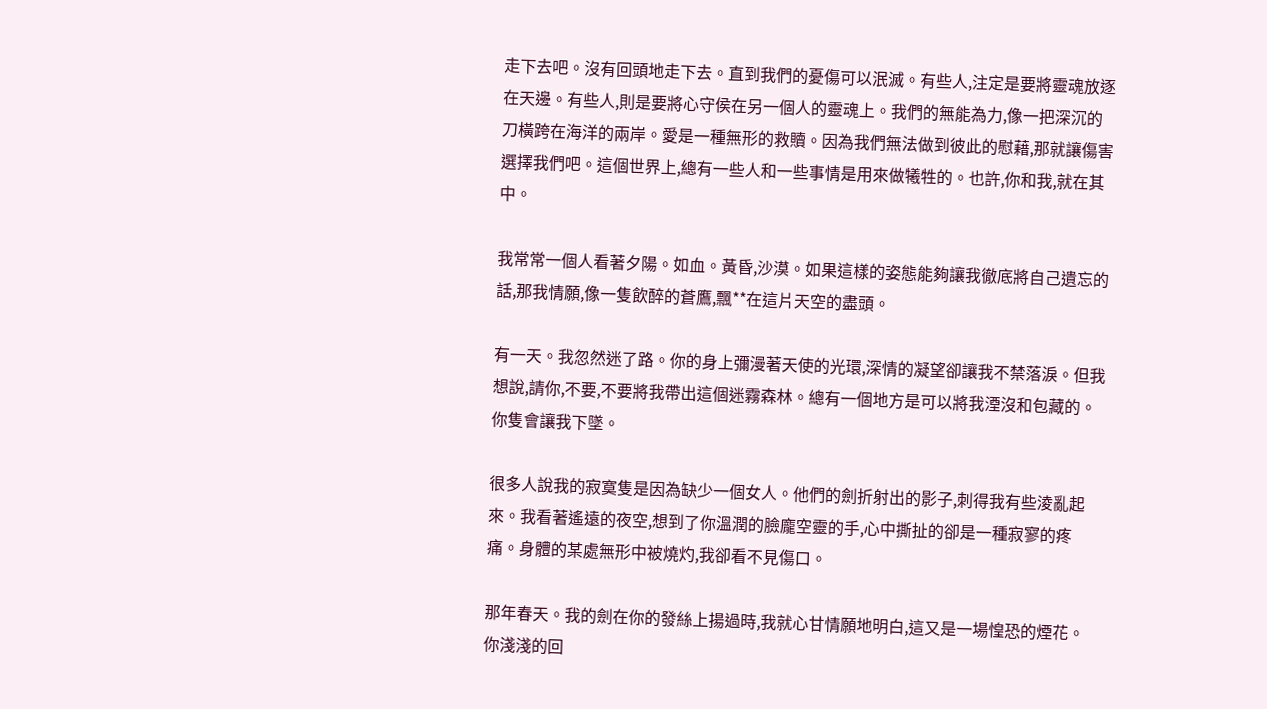走下去吧。沒有回頭地走下去。直到我們的憂傷可以泯滅。有些人,注定是要將靈魂放逐在天邊。有些人,則是要將心守侯在另一個人的靈魂上。我們的無能為力,像一把深沉的刀橫跨在海洋的兩岸。愛是一種無形的救贖。因為我們無法做到彼此的慰藉,那就讓傷害選擇我們吧。這個世界上,總有一些人和一些事情是用來做犧牲的。也許,你和我,就在其中。

我常常一個人看著夕陽。如血。黃昏,沙漠。如果這樣的姿態能夠讓我徹底將自己遺忘的話,那我情願,像一隻飲醉的蒼鷹,飄**在這片天空的盡頭。

有一天。我忽然迷了路。你的身上彌漫著天使的光環,深情的凝望卻讓我不禁落淚。但我想說,請你,不要,不要將我帶出這個迷霧森林。總有一個地方是可以將我湮沒和包藏的。你隻會讓我下墜。

很多人說我的寂寞隻是因為缺少一個女人。他們的劍折射出的影子,刺得我有些淩亂起來。我看著遙遠的夜空,想到了你溫潤的臉龐空靈的手,心中撕扯的卻是一種寂寥的疼痛。身體的某處無形中被燒灼,我卻看不見傷口。

那年春天。我的劍在你的發絲上揚過時,我就心甘情願地明白,這又是一場惶恐的煙花。你淺淺的回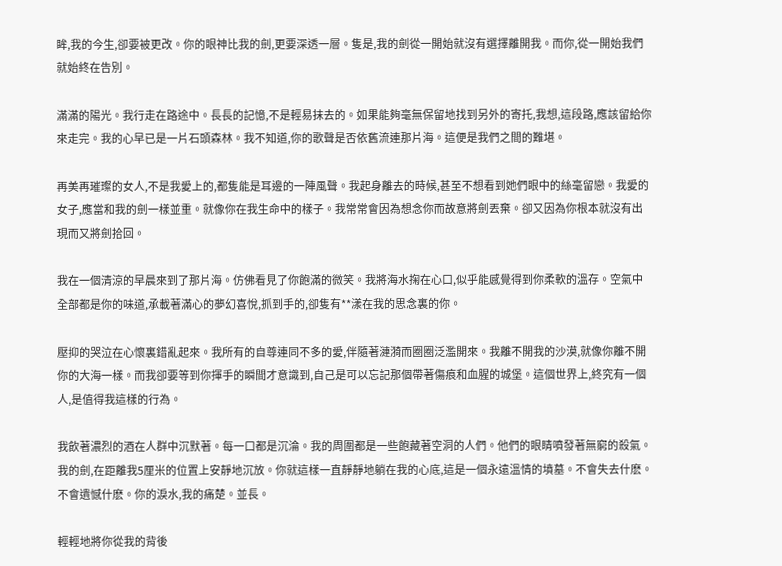眸,我的今生,卻要被更改。你的眼神比我的劍,更要深透一層。隻是,我的劍從一開始就沒有選擇離開我。而你,從一開始我們就始終在告別。

滿滿的陽光。我行走在路途中。長長的記憶,不是輕易抹去的。如果能夠毫無保留地找到另外的寄托,我想,這段路,應該留給你來走完。我的心早已是一片石頭森林。我不知道,你的歌聲是否依舊流連那片海。這便是我們之間的難堪。

再美再璀璨的女人,不是我愛上的,都隻能是耳邊的一陣風聲。我起身離去的時候,甚至不想看到她們眼中的絲毫留戀。我愛的女子,應當和我的劍一樣並重。就像你在我生命中的樣子。我常常會因為想念你而故意將劍丟棄。卻又因為你根本就沒有出現而又將劍拾回。

我在一個清涼的早晨來到了那片海。仿佛看見了你飽滿的微笑。我將海水掬在心口,似乎能感覺得到你柔軟的溫存。空氣中全部都是你的味道,承載著滿心的夢幻喜悅,抓到手的,卻隻有**漾在我的思念裏的你。

壓抑的哭泣在心懷裏錯亂起來。我所有的自尊連同不多的愛,伴隨著漣漪而圈圈泛濫開來。我離不開我的沙漠,就像你離不開你的大海一樣。而我卻要等到你揮手的瞬間才意識到,自己是可以忘記那個帶著傷痕和血腥的城堡。這個世界上,終究有一個人,是值得我這樣的行為。

我飲著濃烈的酒在人群中沉默著。每一口都是沉淪。我的周圍都是一些飽藏著空洞的人們。他們的眼睛噴發著無窮的殺氣。我的劍,在距離我5厘米的位置上安靜地沉放。你就這樣一直靜靜地躺在我的心底,這是一個永遠溫情的墳墓。不會失去什麽。不會遺憾什麽。你的淚水,我的痛楚。並長。

輕輕地將你從我的背後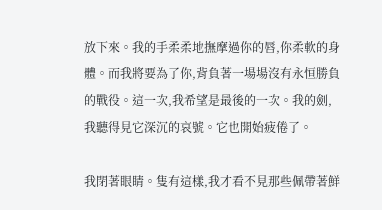放下來。我的手柔柔地撫摩過你的唇,你柔軟的身體。而我將要為了你,背負著一場場沒有永恒勝負的戰役。這一次,我希望是最後的一次。我的劍,我聽得見它深沉的哀號。它也開始疲倦了。

我閉著眼睛。隻有這樣,我才看不見那些佩帶著鮮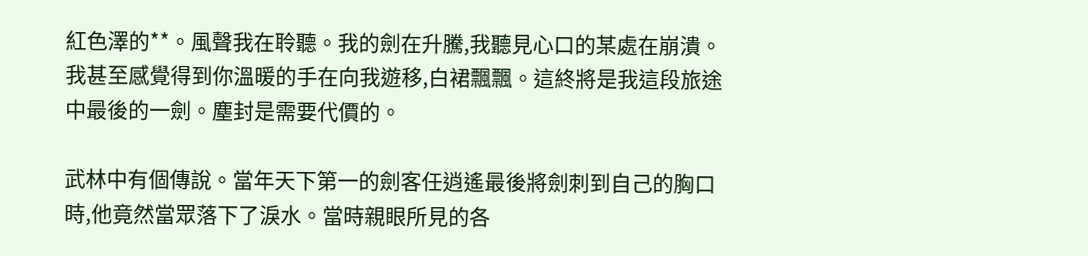紅色澤的**。風聲我在聆聽。我的劍在升騰,我聽見心口的某處在崩潰。我甚至感覺得到你溫暖的手在向我遊移,白裙飄飄。這終將是我這段旅途中最後的一劍。塵封是需要代價的。

武林中有個傳說。當年天下第一的劍客任逍遙最後將劍刺到自己的胸口時,他竟然當眾落下了淚水。當時親眼所見的各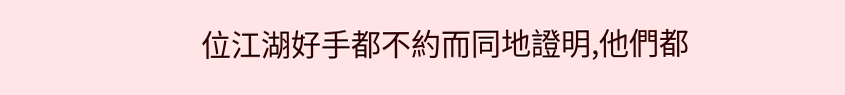位江湖好手都不約而同地證明,他們都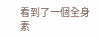看到了一個全身素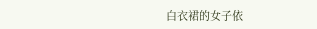白衣裙的女子依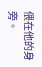偎在他的身旁。